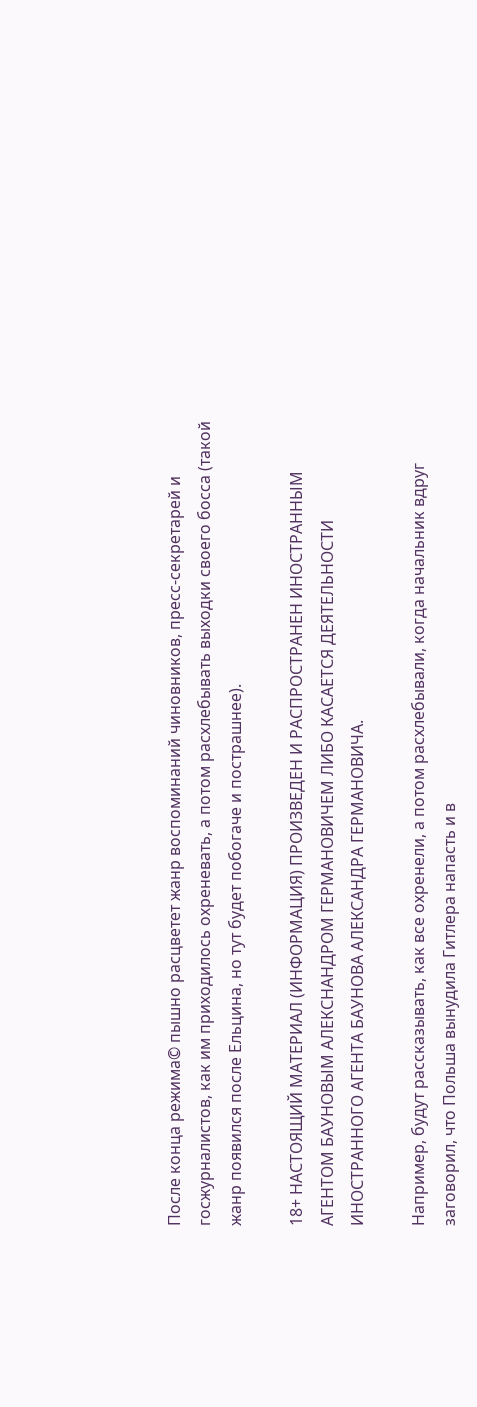После конца режима© пышно расцветет жанр воспоминаний чиновников, пресс-секретарей и госжурналистов, как им приходилось охреневать, а потом расхлебывать выходки своего босса (такой жанр появился после Ельцина, но тут будет побогаче и пострашнее).

18+ НАСТОЯЩИЙ МАТЕРИАЛ (ИНФОРМАЦИЯ) ПРОИЗВЕДЕН И РАСПРОСТРАНЕН ИНОСТРАННЫМ АГЕНТОМ БАУНОВЫМ АЛЕКСНАНДРОМ ГЕРМАНОВИЧЕМ ЛИБО КАСАЕТСЯ ДЕЯТЕЛЬНОСТИ ИНОСТРАННОГО АГЕНТА БАУНОВА АЛЕКСАНДРА ГЕРМАНОВИЧА.

Например, будут рассказывать, как все охренели, а потом расхлебывали, когда начальник вдруг заговорил, что Польша вынудила Гитлера напасть и в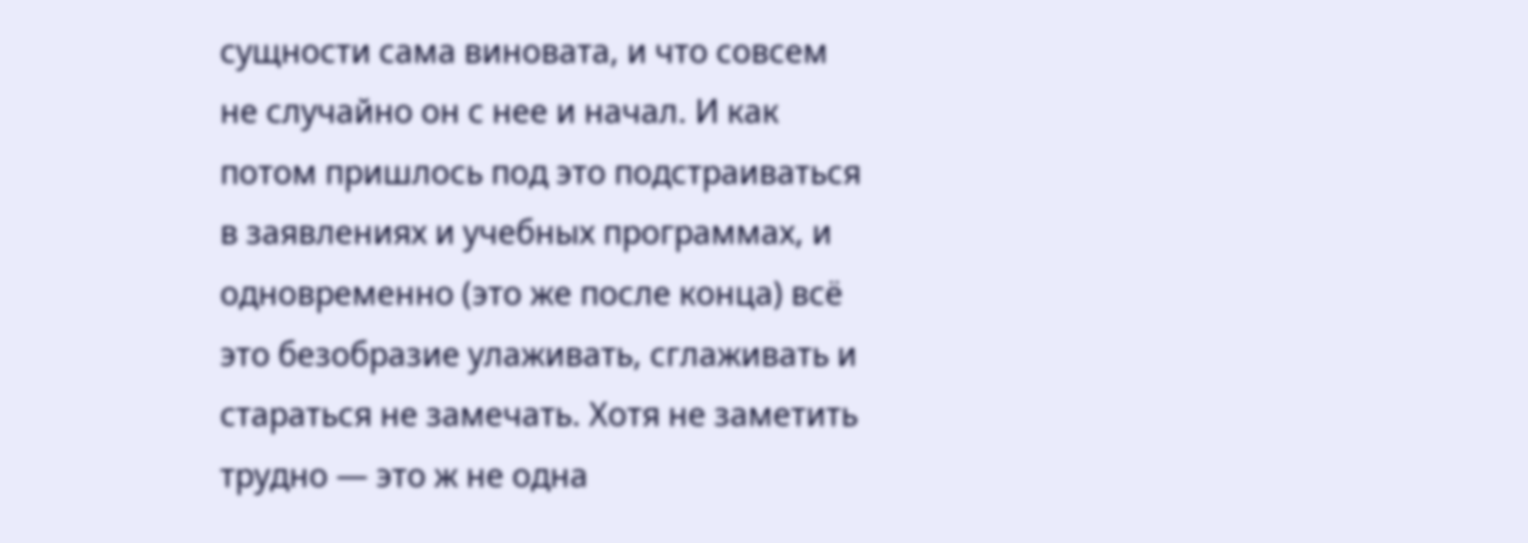сущности сама виновата, и что совсем не случайно он с нее и начал. И как потом пришлось под это подстраиваться в заявлениях и учебных программах, и одновременно (это же после конца) всё это безобразие улаживать, сглаживать и стараться не замечать. Хотя не заметить трудно — это ж не одна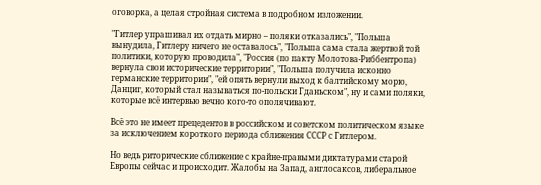оговорка, а целая стройная система в подробном изложении.

"Гитлер упрашивал их отдать мирно – поляки отказались", "Польша вынудила, Гитлеру ничего не оставалось", "Польша сама стала жертвой той политики, которую проводила", "Россия (по пакту Молотова-Риббентропа) вернула свои исторические территории", "Польша получила исконно германские территории", "ей опять вернули выход к балтийскому морю, Данциг, который стал называться по-польски Гданьском", ну и сами поляки, которые всё интервью вечно кого-то ополячивают.

Всё это не имеет прецедентов в российском и советском политическом языке за исключением короткого периода сближения СССР с Гитлером.

Но ведь риторические сближение с крайне-правыми диктатурами старой Европы сейчас и происходит. Жалобы на Запад, англосаксов, либеральное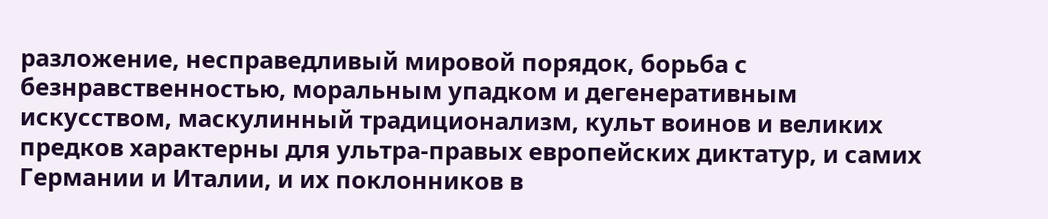разложение, несправедливый мировой порядок, борьба с безнравственностью, моральным упадком и дегенеративным искусством, маскулинный традиционализм, культ воинов и великих предков характерны для ультра-правых европейских диктатур, и самих Германии и Италии, и их поклонников в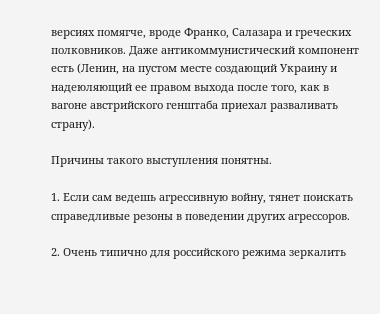версиях помягче, вроде Франко, Салазара и греческих полковников. Даже антикоммунистический компонент есть (Ленин, на пустом месте создающий Украину и надеюляющий ее правом выхода после того, как в вагоне австрийского генштаба приехал разваливать страну).

Причины такого выступления понятны.

1. Если сам ведешь агрессивную войну, тянет поискать справедливые резоны в поведении других агрессоров.

2. Очень типично для российского режима зеркалить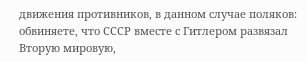движения противников, в данном случае поляков: обвиняете, что СССР вместе с Гитлером развязал Вторую мировую,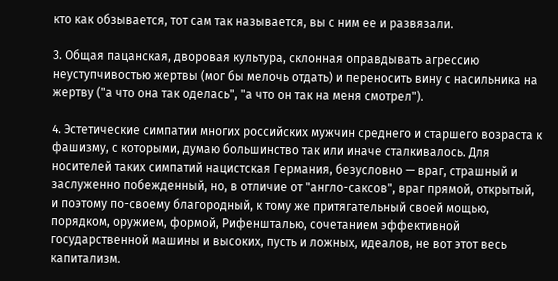кто как обзывается, тот сам так называется, вы с ним ее и развязали.

3. Общая пацанская, дворовая культура, склонная оправдывать агрессию неуступчивостью жертвы (мог бы мелочь отдать) и переносить вину с насильника на жертву ("а что она так оделась", "а что он так на меня смотрел").

4. Эстетические симпатии многих российских мужчин среднего и старшего возраста к фашизму, с которыми, думаю большинство так или иначе сталкивалось. Для носителей таких симпатий нацистская Германия, безусловно — враг, страшный и заслуженно побежденный, но, в отличие от "англо-саксов", враг прямой, открытый, и поэтому по-своему благородный, к тому же притягательный своей мощью, порядком, оружием, формой, Рифеншталью, сочетанием эффективной государственной машины и высоких, пусть и ложных, идеалов, не вот этот весь капитализм.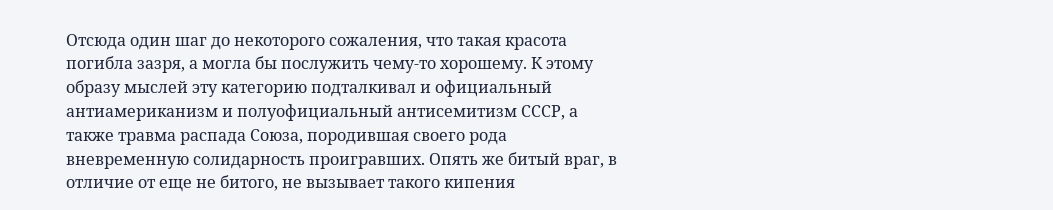Отсюда один шаг до некоторого сожаления, что такая красота погибла зазря, а могла бы послужить чему-то хорошему. К этому образу мыслей эту категорию подталкивал и официальный антиамериканизм и полуофициальный антисемитизм СССР, а также травма распада Союза, породившая своего рода вневременную солидарность проигравших. Опять же битый враг, в отличие от еще не битого, не вызывает такого кипения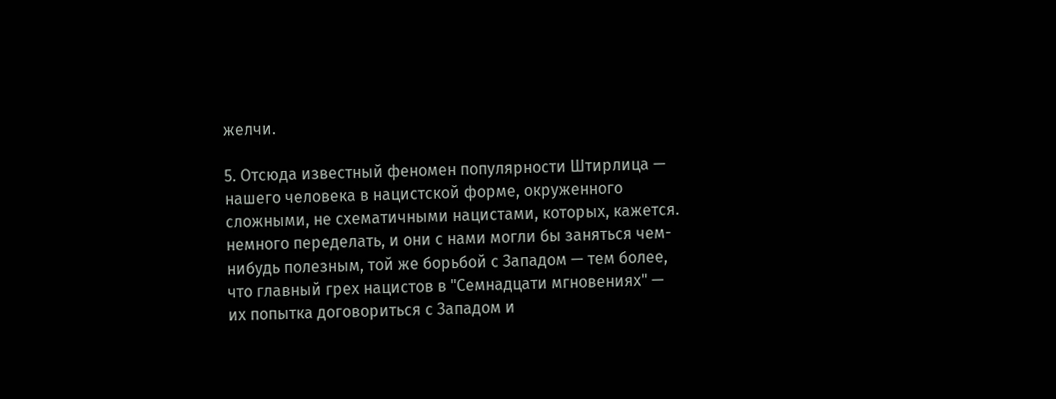желчи.

5. Отсюда известный феномен популярности Штирлица — нашего человека в нацистской форме, окруженного сложными, не схематичными нацистами, которых, кажется. немного переделать, и они с нами могли бы заняться чем-нибудь полезным, той же борьбой с Западом — тем более, что главный грех нацистов в "Семнадцати мгновениях" — их попытка договориться с Западом и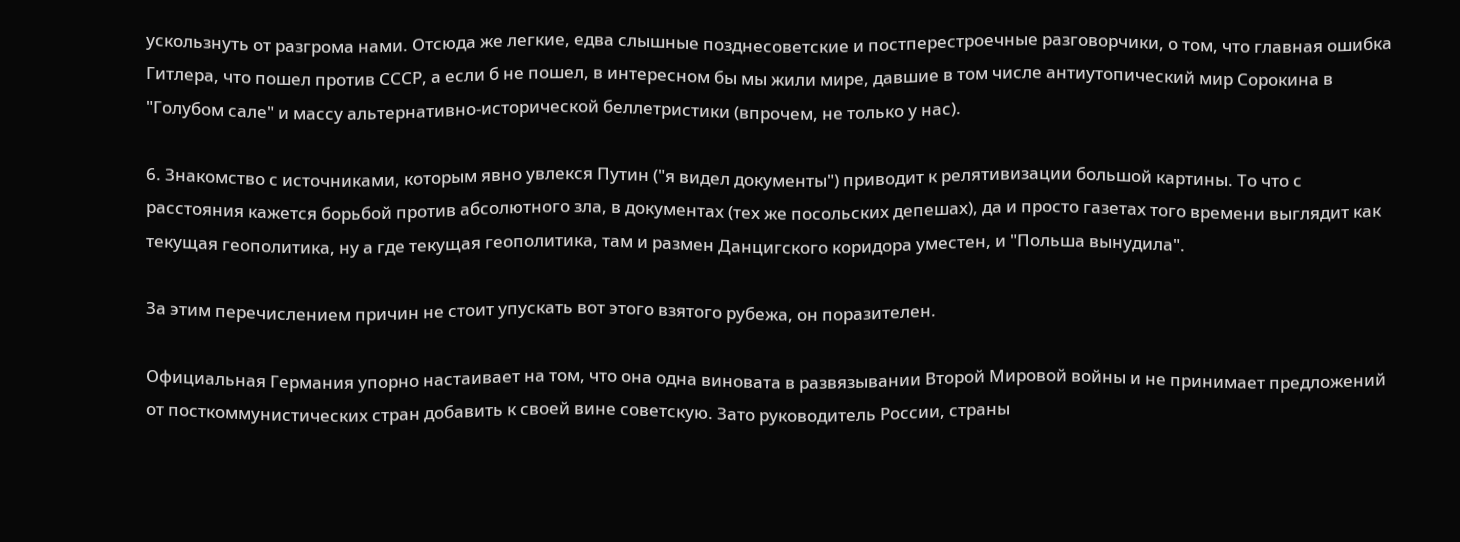ускользнуть от разгрома нами. Отсюда же легкие, едва слышные позднесоветские и постперестроечные разговорчики, о том, что главная ошибка Гитлера, что пошел против СССР, а если б не пошел, в интересном бы мы жили мире, давшие в том числе антиутопический мир Сорокина в "Голубом сале" и массу альтернативно-исторической беллетристики (впрочем, не только у нас).

6. Знакомство с источниками, которым явно увлекся Путин ("я видел документы") приводит к релятивизации большой картины. То что с расстояния кажется борьбой против абсолютного зла, в документах (тех же посольских депешах), да и просто газетах того времени выглядит как текущая геополитика, ну а где текущая геополитика, там и размен Данцигского коридора уместен, и "Польша вынудила".

За этим перечислением причин не стоит упускать вот этого взятого рубежа, он поразителен.

Официальная Германия упорно настаивает на том, что она одна виновата в развязывании Второй Мировой войны и не принимает предложений от посткоммунистических стран добавить к своей вине советскую. Зато руководитель России, страны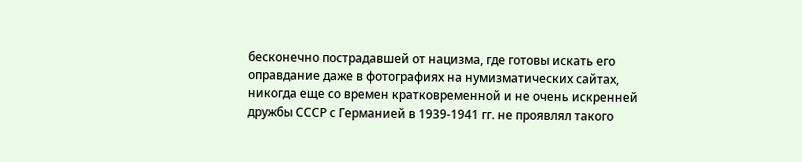бесконечно пострадавшей от нацизма, где готовы искать его оправдание даже в фотографиях на нумизматических сайтах, никогда еще со времен кратковременной и не очень искренней дружбы СССР с Германией в 1939-1941 гг. не проявлял такого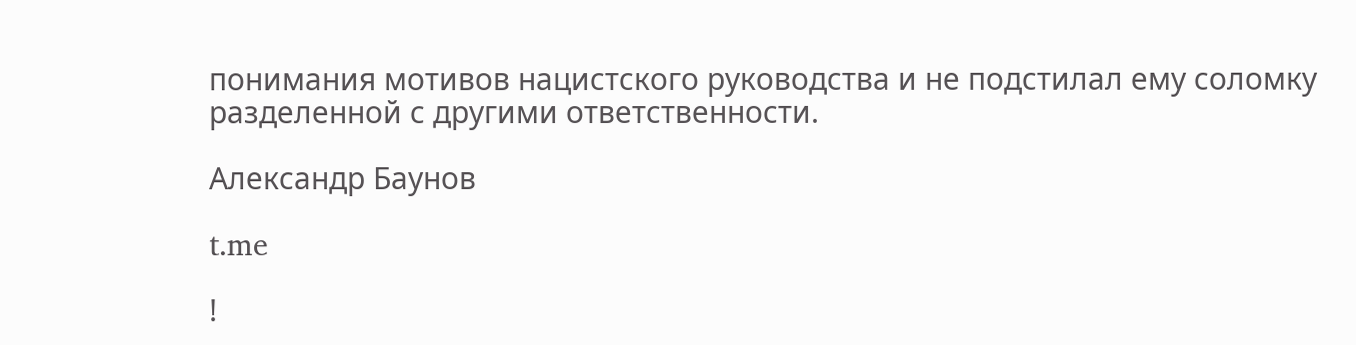понимания мотивов нацистского руководства и не подстилал ему соломку разделенной с другими ответственности.

Александр Баунов

t.me

!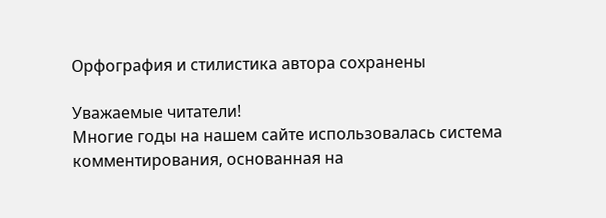Орфография и стилистика автора сохранены

Уважаемые читатели!
Многие годы на нашем сайте использовалась система комментирования, основанная на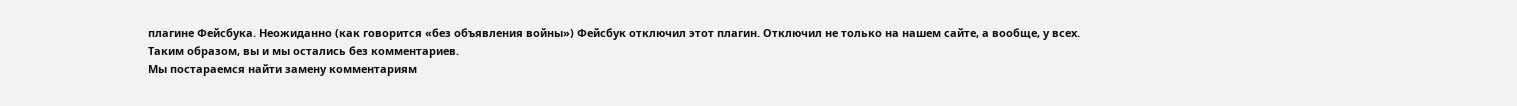плагине Фейсбука. Неожиданно (как говорится «без объявления войны») Фейсбук отключил этот плагин. Отключил не только на нашем сайте, а вообще, у всех.
Таким образом, вы и мы остались без комментариев.
Мы постараемся найти замену комментариям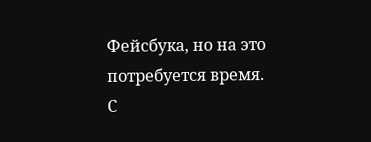Фейсбука, но на это потребуется время.
С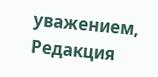уважением,
Редакция